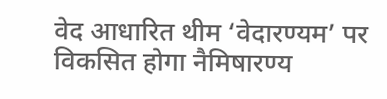वेद आधारित थीम ‘वेदारण्यम’ पर विकसित होगा नैमिषारण्य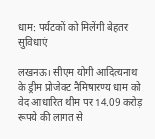धाम: पर्यटकों को मिलेंगी बेहतर सुविधाएं

लखनऊ। सीएम योगी आदित्यनाथ के ड्रीम प्रोजेक्ट नैमिषारण्य धाम को वेद आधारित थीम पर 14.09 करोड़ रूपये की लागत से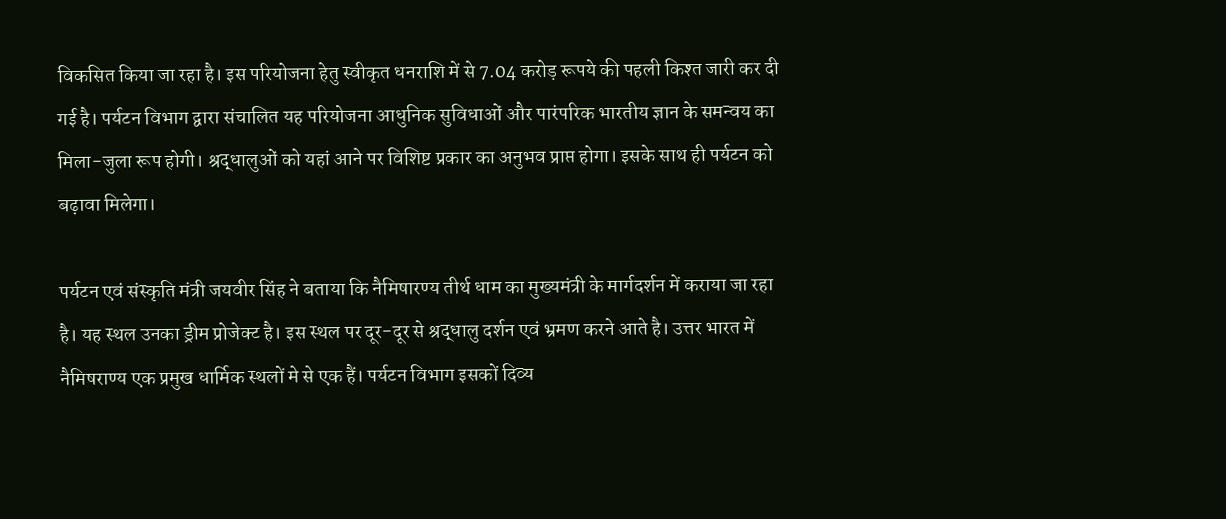विकसित किया जा रहा है। इस परियोजना हेतु स्वीकृत धनराशि में से 7.04 करोड़ रूपये की पहली किश्त जारी कर दी गई है। पर्यटन विभाग द्वारा संचालित यह परियोजना आधुनिक सुविधाओं और पारंपरिक भारतीय ज्ञान के समन्वय का मिला-जुला रूप होगी। श्रद्धालुओं को यहां आने पर विशिष्ट प्रकार का अनुभव प्राप्त होगा। इसके साथ ही पर्यटन को बढ़ावा मिलेगा।

पर्यटन एवं संस्कृति मंत्री जयवीर सिंह ने बताया कि नैमिषारण्य तीर्थ धाम का मुख्यमंत्री के मार्गदर्शन में कराया जा रहा है। यह स्थल उनका ड्रीम प्रोजेक्ट है। इस स्थल पर दूर-दूर से श्रद्धालु दर्शन एवं भ्रमण करने आते है। उत्तर भारत में नैमिषराण्य एक प्रमुख धार्मिक स्थलों मे से एक हैं। पर्यटन विभाग इसकों दिव्य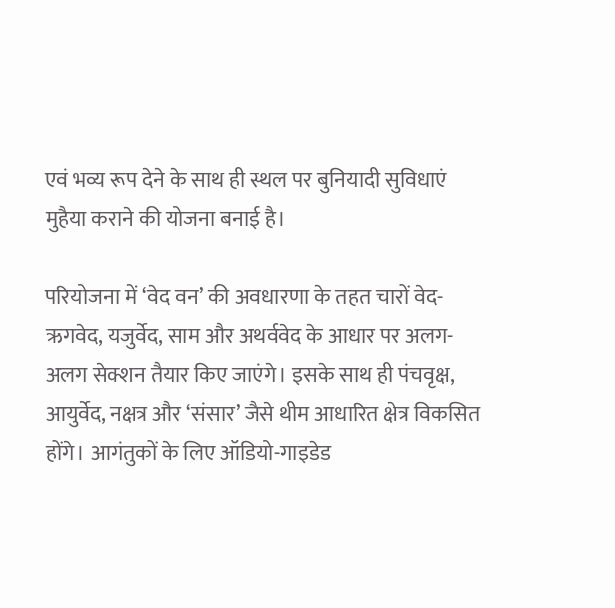एवं भव्य रूप देने के साथ ही स्थल पर बुनियादी सुविधाएं मुहैया कराने की योजना बनाई है।

परियोजना में ‘वेद वन’ की अवधारणा के तहत चारों वेद- ऋगवेद, यजुर्वेद, साम और अथर्ववेद के आधार पर अलग-अलग सेक्शन तैयार किए जाएंगे। इसके साथ ही पंचवृक्ष, आयुर्वेद, नक्षत्र और ‘संसार’ जैसे थीम आधारित क्षेत्र विकसित होंगे। आगंतुकों के लिए ऑडियो-गाइडेड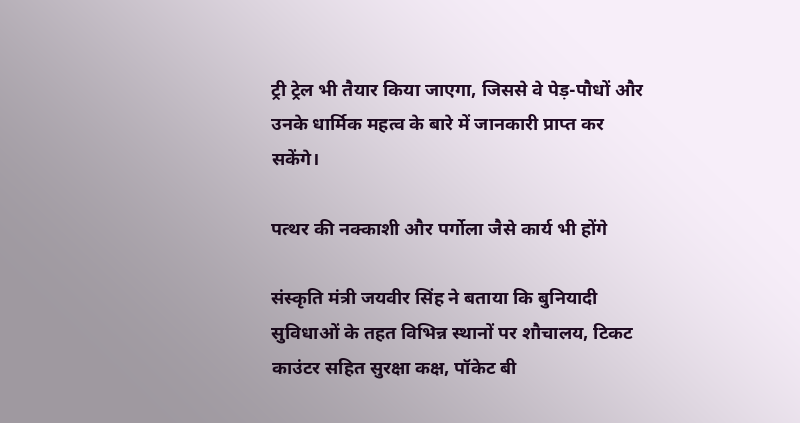ट्री ट्रेल भी तैयार किया जाएगा, जिससे वे पेड़-पौधों और उनके धार्मिक महत्व के बारे में जानकारी प्राप्त कर सकेंगे।

पत्थर की नक्काशी और पर्गोला जैसे कार्य भी होंगे

संस्कृति मंत्री जयवीर सिंह ने बताया कि बुनियादी सुविधाओं के तहत विभिन्न स्थानों पर शौचालय, टिकट काउंटर सहित सुरक्षा कक्ष, पॉकेट बी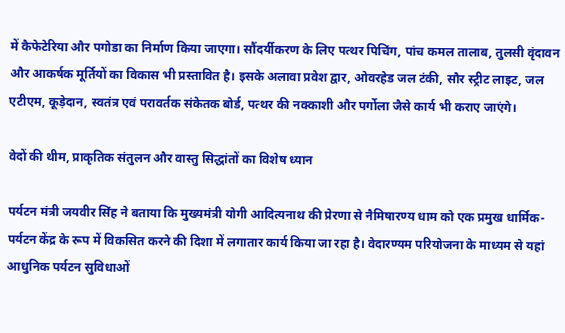में कैफेटेरिया और पगोडा का निर्माण किया जाएगा। सौंदर्यीकरण के लिए पत्थर पिचिंग, पांच कमल तालाब, तुलसी वृंदावन और आकर्षक मूर्तियों का विकास भी प्रस्तावित है। इसके अलावा प्रवेश द्वार, ओवरहेड जल टंकी, सौर स्ट्रीट लाइट, जल एटीएम, कूड़ेदान, स्वतंत्र एवं परावर्तक संकेतक बोर्ड, पत्थर की नक्काशी और पर्गोला जैसे कार्य भी कराए जाएंगे।

वेदों की थीम, प्राकृतिक संतुलन और वास्तु सिद्धांतों का विशेष ध्यान

पर्यटन मंत्री जयवीर सिंह ने बताया कि मुख्यमंत्री योगी आदित्यनाथ की प्रेरणा से नैमिषारण्य धाम को एक प्रमुख धार्मिक-पर्यटन केंद्र के रूप में विकसित करने की दिशा में लगातार कार्य किया जा रहा है। वेदारण्यम परियोजना के माध्यम से यहां आधुनिक पर्यटन सुविधाओं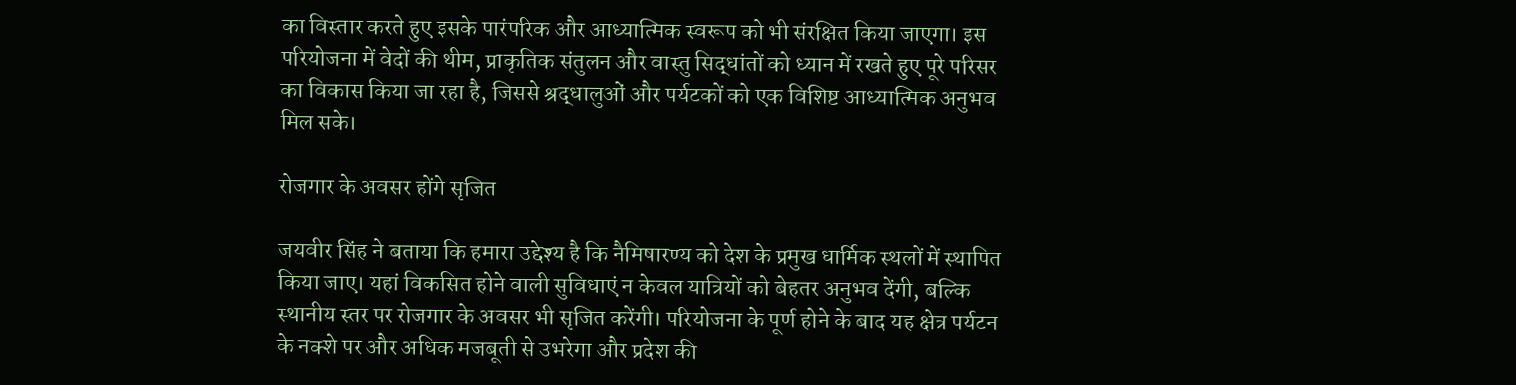का विस्तार करते हुए इसके पारंपरिक और आध्यात्मिक स्वरूप को भी संरक्षित किया जाएगा। इस परियोजना में वेदों की थीम, प्राकृतिक संतुलन और वास्तु सिद्धांतों को ध्यान में रखते हुए पूरे परिसर का विकास किया जा रहा है, जिससे श्रद्धालुओं और पर्यटकों को एक विशिष्ट आध्यात्मिक अनुभव मिल सके।

रोजगार के अवसर होंगे सृजित

जयवीर सिंह ने बताया कि हमारा उद्देश्य है कि नैमिषारण्य को देश के प्रमुख धार्मिक स्थलों में स्थापित किया जाए। यहां विकसित होने वाली सुविधाएं न केवल यात्रियों को बेहतर अनुभव देंगी, बल्कि स्थानीय स्तर पर रोजगार के अवसर भी सृजित करेंगी। परियोजना के पूर्ण होने के बाद यह क्षेत्र पर्यटन के नक्शे पर और अधिक मजबूती से उभरेगा और प्रदेश की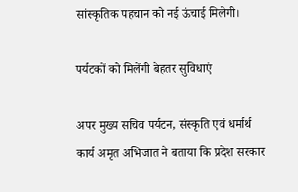सांस्कृतिक पहचान को नई ऊंचाई मिलेगी।

पर्यटकों को मिलेंगी बेहतर सुविधाएं

अपर मुख्य सचिव पर्यटन, संस्कृति एवं धर्मार्थ कार्य अमृत अभिजात ने बताया कि प्रदेश सरकार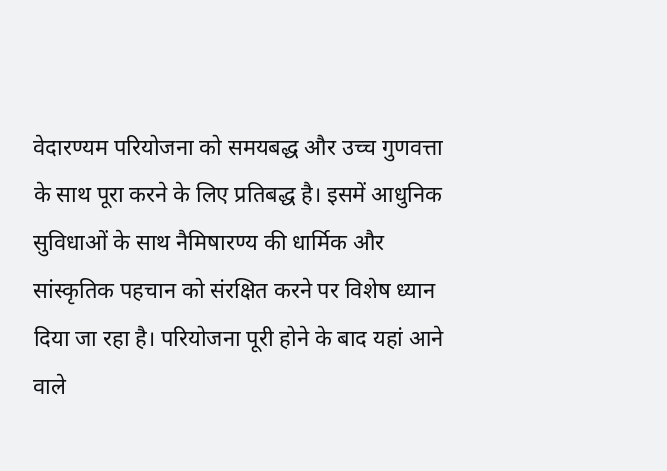वेदारण्यम परियोजना को समयबद्ध और उच्च गुणवत्ता के साथ पूरा करने के लिए प्रतिबद्ध है। इसमें आधुनिक सुविधाओं के साथ नैमिषारण्य की धार्मिक और सांस्कृतिक पहचान को संरक्षित करने पर विशेष ध्यान दिया जा रहा है। परियोजना पूरी होने के बाद यहां आने वाले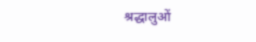श्रद्धालुओं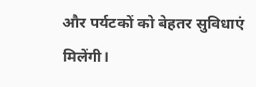और पर्यटकों को बेहतर सुविधाएं मिलेंगी।